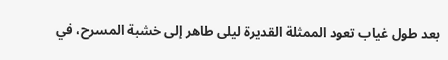بعد طول غياب تعود الممثلة القديرة ليلى طاهر إلى خشبة المسرح، في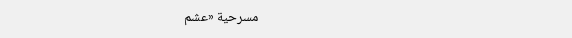مسرحية «عشم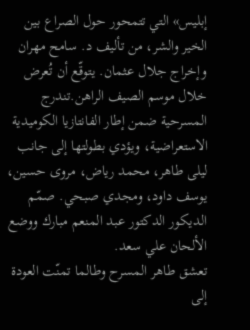إبليس» التي تتمحور حول الصراع بين الخير والشر، من تأليف د. سامح مهران وإخراج جلال عثمان. يتوقّع أن تُعرض خلال موسم الصيف الراهن.تندرج المسرحية ضمن إطار الفانتازيا الكوميدية الاستعراضية، ويؤدي بطولتها إلى جانب ليلى طاهر، محمد رياض، مروى حسين، يوسف داود، ومجدي صبحي. صمّم الديكور الدكتور عبد المنعم مبارك ووضع الألحان علي سعد.
تعشق طاهر المسرح وطالما تمنّت العودة إلى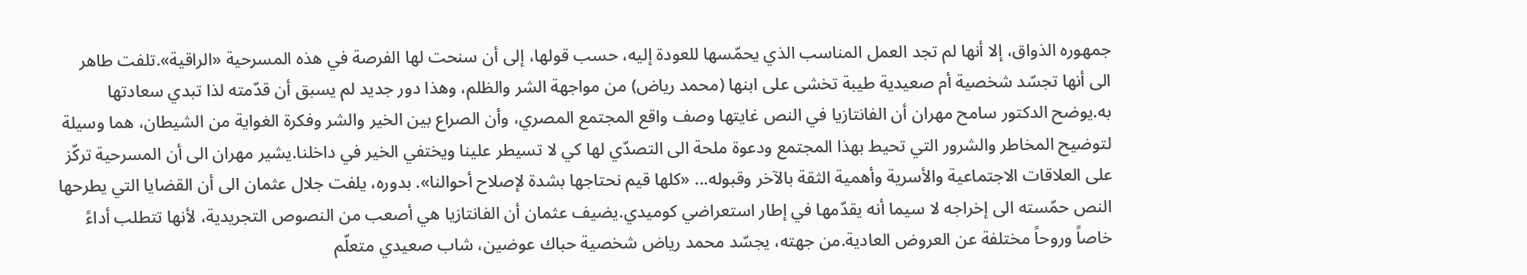جمهوره الذواق، إلا أنها لم تجد العمل المناسب الذي يحمّسها للعودة إليه، حسب قولها، إلى أن سنحت لها الفرصة في هذه المسرحية «الراقية».تلفت طاهر الى أنها تجسّد شخصية أم صعيدية طيبة تخشى على ابنها (محمد رياض) من مواجهة الشر والظلم، وهذا دور جديد لم يسبق أن قدّمته لذا تبدي سعادتها به.يوضح الدكتور سامح مهران أن الفانتازيا في النص غايتها وصف واقع المجتمع المصري، وأن الصراع بين الخير والشر وفكرة الغواية من الشيطان، هما وسيلة لتوضيح المخاطر والشرور التي تحيط بهذا المجتمع ودعوة ملحة الى التصدّي لها كي لا تسيطر علينا ويختفي الخير في داخلنا.يشير مهران الى أن المسرحية تركّز على العلاقات الاجتماعية والأسرية وأهمية الثقة بالآخر وقبوله... «كلها قيم نحتاجها بشدة لإصلاح أحوالنا». بدوره، يلفت جلال عثمان الى أن القضايا التي يطرحها النص حمّسته الى إخراجه لا سيما أنه يقدّمها في إطار استعراضي كوميدي.يضيف عثمان أن الفانتازيا هي أصعب من النصوص التجريدية، لأنها تتطلب أداءً خاصاً وروحاً مختلفة عن العروض العادية.من جهته، يجسّد محمد رياض شخصية حباك عوضين، شاب صعيدي متعلّم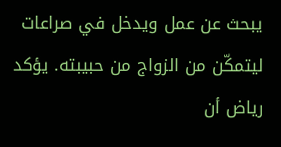يبحث عن عمل ويدخل في صراعات ليتمكّن من الزواج من حبيبته. يؤكد رياض أن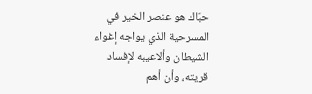حبّاك هو عنصر الخير في المسرحية الذي يواجه إغواء الشيطان وألاعيبه لإفساد قريته، وأن أهم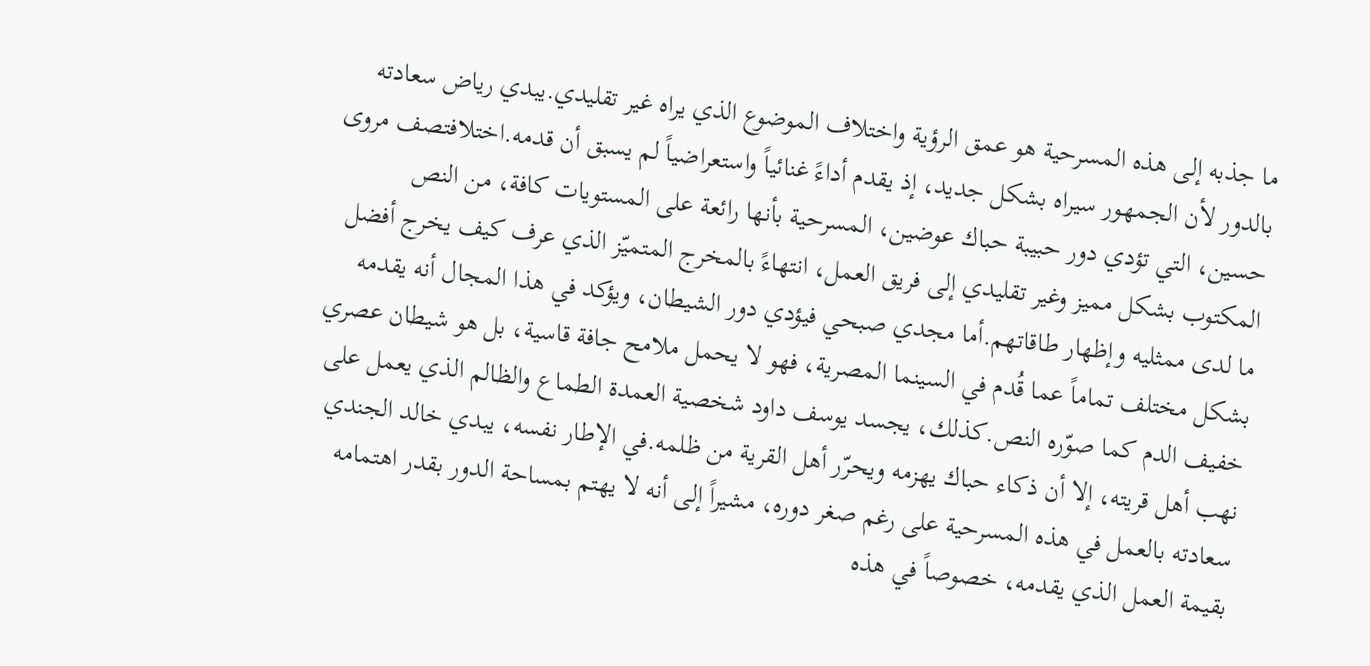ما جذبه إلى هذه المسرحية هو عمق الرؤية واختلاف الموضوع الذي يراه غير تقليدي.يبدي رياض سعادته بالدور لأن الجمهور سيراه بشكل جديد، إذ يقدم أداءً غنائياً واستعراضياً لم يسبق أن قدمه.اختلافتصف مروى حسين، التي تؤدي دور حبيبة حباك عوضين، المسرحية بأنها رائعة على المستويات كافة، من النص المكتوب بشكل مميز وغير تقليدي إلى فريق العمل، انتهاءً بالمخرج المتميّز الذي عرف كيف يخرج أفضل ما لدى ممثليه وإظهار طاقاتهم.أما مجدي صبحي فيؤدي دور الشيطان، ويؤكد في هذا المجال أنه يقدمه بشكل مختلف تماماً عما قُدم في السينما المصرية، فهو لا يحمل ملامح جافة قاسية، بل هو شيطان عصري خفيف الدم كما صوّره النص.كذلك، يجسد يوسف داود شخصية العمدة الطماع والظالم الذي يعمل على نهب أهل قريته، إلا أن ذكاء حباك يهزمه ويحرّر أهل القرية من ظلمه.في الإطار نفسه، يبدي خالد الجندي سعادته بالعمل في هذه المسرحية على رغم صغر دوره، مشيراً إلى أنه لا يهتم بمساحة الدور بقدر اهتمامه بقيمة العمل الذي يقدمه، خصوصاً في هذه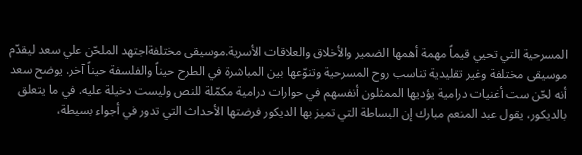المسرحية التي تحيي قيماً مهمة أهمها الضمير والأخلاق والعلاقات الأسرية.موسيقى مختلفةاجتهد الملحّن علي سعد ليقدّم موسيقى مختلفة وغير تقليدية تناسب روح المسرحية وتنوّعها بين المباشرة في الطرح حيناً والفلسفة حيناً آخر. يوضح سعد أنه لحّن ست أغنيات درامية يؤديها الممثلون أنفسهم في حوارات درامية مكمّلة للنص وليست دخيلة عليه. في ما يتعلق بالديكور، يقول عبد المنعم مبارك إن البساطة التي تميز بها الديكور فرضتها الأحداث التي تدور في أجواء بسيطة،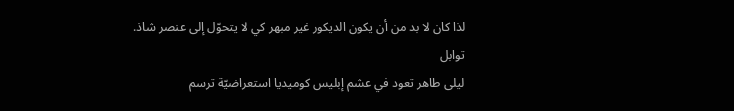لذا كان لا بد من أن يكون الديكور غير مبهر كي لا يتحوّل إلى عنصر شاذ.
توابل
ليلى طاهر تعود في عشم إبليس كوميديا استعراضيّة ترسم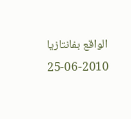الواقع بفانتازيا
25-06-2010